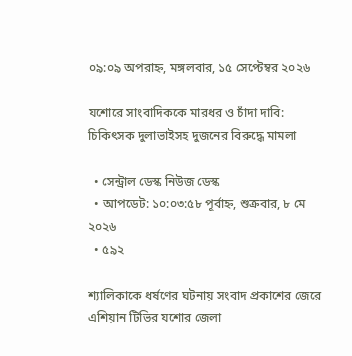০৯:০৯ অপরাহ্ন, মঙ্গলবার, ১৫ সেপ্টেম্বর ২০২৬

যশোরে সাংবাদিককে মারধর ও চাঁদা দাবি: চিকিৎসক দুলাভাইসহ দুজনের বিরুদ্ধে মামলা

  • সেন্ট্রাল ডেস্ক নিউজ ডেস্ক
  • আপডেট: ১০:০৩:৫৮ পূর্বাহ্ন, শুক্রবার, ৮ মে ২০২৬
  • ৫৯২

শ্যালিকাকে ধর্ষণের ঘটনায় সংবাদ প্রকাশের জেরে এশিয়ান টিভির যশোর জেলা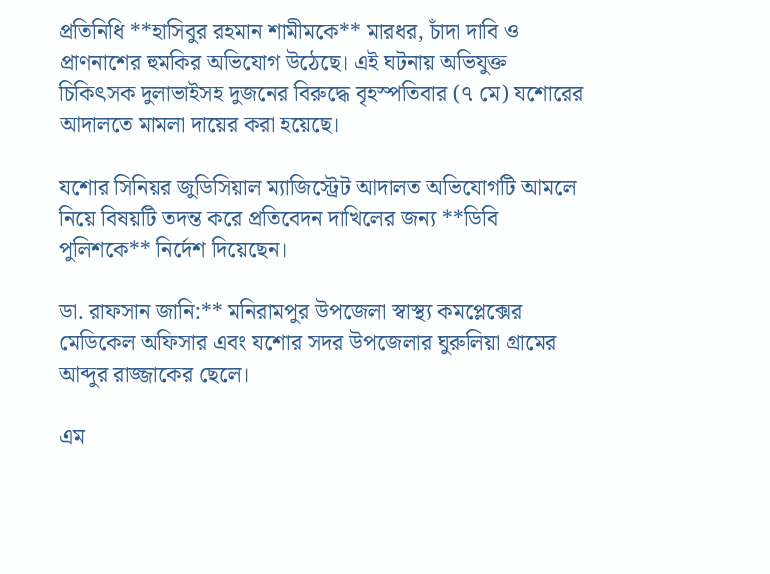প্রতিনিধি **হাসিবুর রহমান শামীমকে** মারধর, চাঁদা দাবি ও প্রাণনাশের হুমকির অভিযোগ উঠেছে। এই ঘটনায় অভিযুক্ত চিকিৎসক দুলাভাইসহ দুজনের বিরুদ্ধে বৃহস্পতিবার (৭ মে) যশোরের আদালতে মামলা দায়ের করা হয়েছে।

যশোর সিনিয়র জুডিসিয়াল ম্যাজিস্ট্রেট আদালত অভিযোগটি আমলে নিয়ে বিষয়টি তদন্ত করে প্রতিবেদন দাখিলের জন্য **ডিবি পুলিশকে** নির্দেশ দিয়েছেন।

ডা. রাফসান জানি:** মনিরামপুর উপজেলা স্বাস্থ্য কমপ্লেক্সের মেডিকেল অফিসার এবং যশোর সদর উপজেলার ঘুরুলিয়া গ্রামের আব্দুর রাজ্জাকের ছেলে।

এম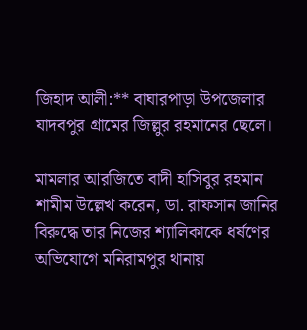জিহাদ আলী:** বাঘারপাড়া উপজেলার যাদবপুর গ্রামের জিল্লুর রহমানের ছেলে।

মামলার আরজিতে বাদী হাসিবুর রহমান শামীম উল্লেখ করেন, ডা. রাফসান জানির বিরুদ্ধে তার নিজের শ্যালিকাকে ধর্ষণের অভিযোগে মনিরামপুর থানায়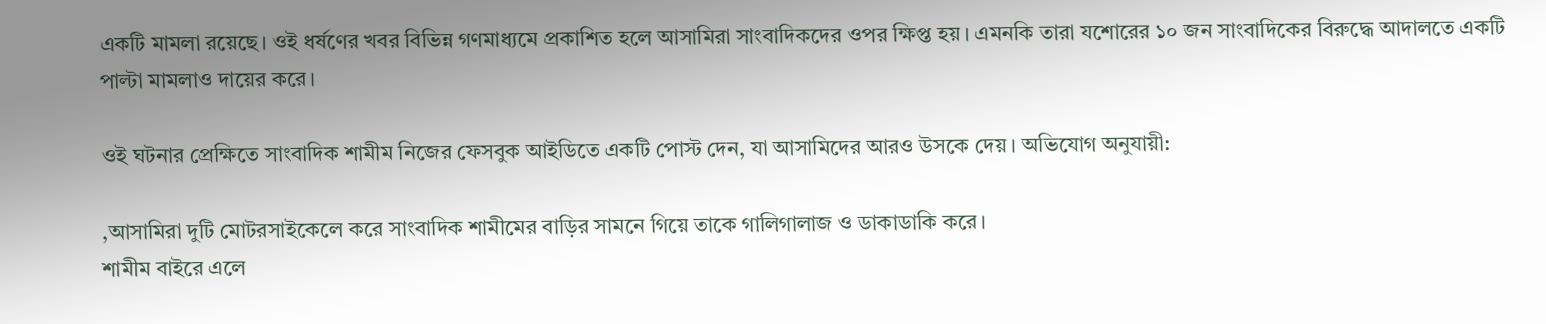একটি মামলা রয়েছে। ওই ধর্ষণের খবর বিভিন্ন গণমাধ্যমে প্রকাশিত হলে আসামিরা সাংবাদিকদের ওপর ক্ষিপ্ত হয়। এমনকি তারা যশোরের ১০ জন সাংবাদিকের বিরুদ্ধে আদালতে একটি পাল্টা মামলাও দায়ের করে।

ওই ঘটনার প্রেক্ষিতে সাংবাদিক শামীম নিজের ফেসবুক আইডিতে একটি পোস্ট দেন, যা আসামিদের আরও উসকে দেয়। অভিযোগ অনুযায়ী:

,আসামিরা দুটি মোটরসাইকেলে করে সাংবাদিক শামীমের বাড়ির সামনে গিয়ে তাকে গালিগালাজ ও ডাকাডাকি করে।
শামীম বাইরে এলে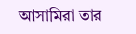আসামিরা তার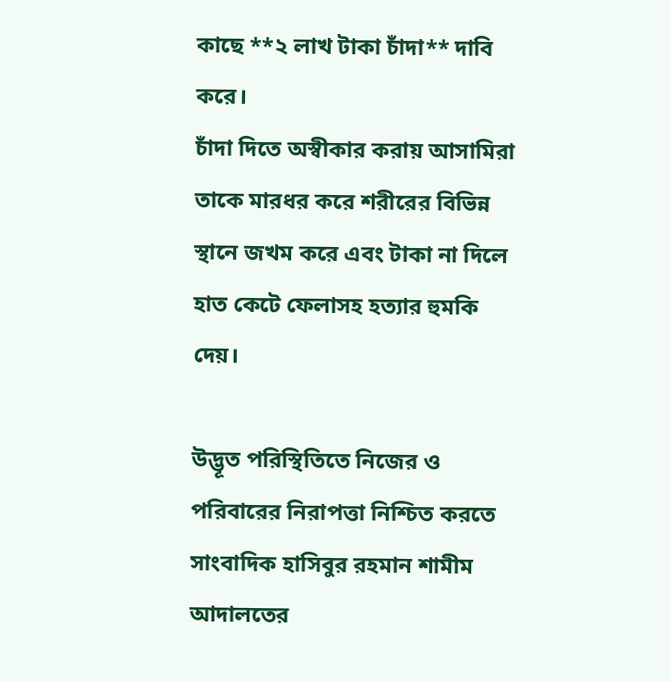কাছে **২ লাখ টাকা চাঁদা** দাবি করে।
চাঁদা দিতে অস্বীকার করায় আসামিরা তাকে মারধর করে শরীরের বিভিন্ন স্থানে জখম করে এবং টাকা না দিলে হাত কেটে ফেলাসহ হত্যার হুমকি দেয়।

উদ্ভূত পরিস্থিতিতে নিজের ও পরিবারের নিরাপত্তা নিশ্চিত করতে সাংবাদিক হাসিবুর রহমান শামীম আদালতের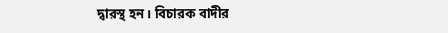দ্বারস্থ হন। বিচারক বাদীর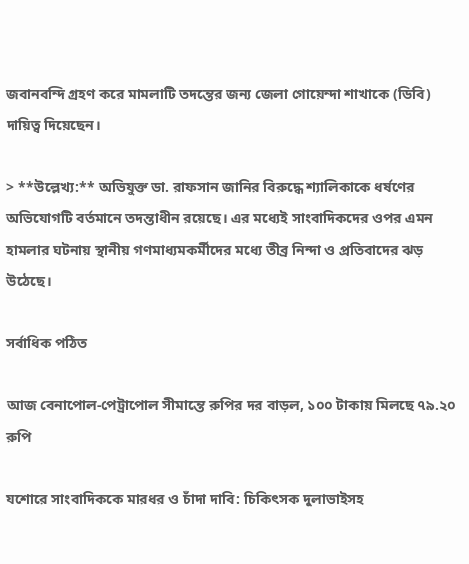জবানবন্দি গ্রহণ করে মামলাটি তদন্তের জন্য জেলা গোয়েন্দা শাখাকে (ডিবি) দায়িত্ব দিয়েছেন।

> **উল্লেখ্য:** অভিযুক্ত ডা. রাফসান জানির বিরুদ্ধে শ্যালিকাকে ধর্ষণের অভিযোগটি বর্তমানে তদন্তাধীন রয়েছে। এর মধ্যেই সাংবাদিকদের ওপর এমন হামলার ঘটনায় স্থানীয় গণমাধ্যমকর্মীদের মধ্যে তীব্র নিন্দা ও প্রতিবাদের ঝড় উঠেছে।

সর্বাধিক পঠিত

আজ বেনাপোল-পেট্রাপোল সীমান্তে রুপির দর বাড়ল, ১০০ টাকায় মিলছে ৭৯.২০ রুপি

যশোরে সাংবাদিককে মারধর ও চাঁদা দাবি: চিকিৎসক দুলাভাইসহ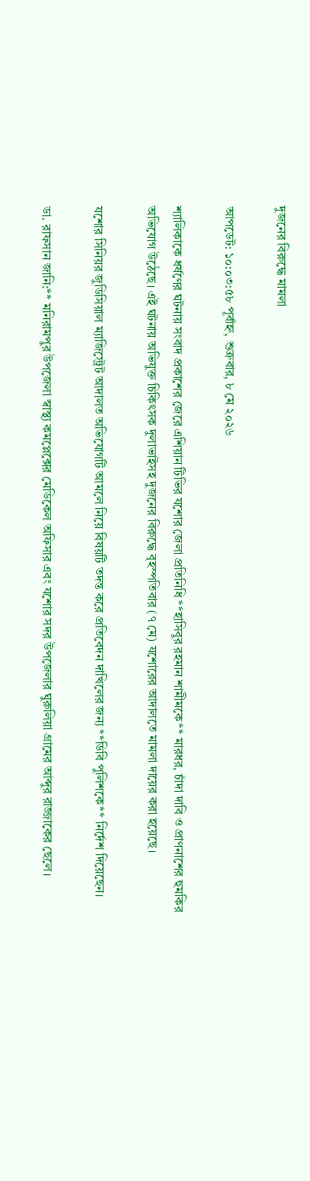দুজনের বিরুদ্ধে মামলা

আপডেট: ১০:০৩:৫৮ পূর্বাহ্ন, শুক্রবার, ৮ মে ২০২৬

শ্যালিকাকে ধর্ষণের ঘটনায় সংবাদ প্রকাশের জেরে এশিয়ান টিভির যশোর জেলা প্রতিনিধি **হাসিবুর রহমান শামীমকে** মারধর, চাঁদা দাবি ও প্রাণনাশের হুমকির অভিযোগ উঠেছে। এই ঘটনায় অভিযুক্ত চিকিৎসক দুলাভাইসহ দুজনের বিরুদ্ধে বৃহস্পতিবার (৭ মে) যশোরের আদালতে মামলা দায়ের করা হয়েছে।

যশোর সিনিয়র জুডিসিয়াল ম্যাজিস্ট্রেট আদালত অভিযোগটি আমলে নিয়ে বিষয়টি তদন্ত করে প্রতিবেদন দাখিলের জন্য **ডিবি পুলিশকে** নির্দেশ দিয়েছেন।

ডা. রাফসান জানি:** মনিরামপুর উপজেলা স্বাস্থ্য কমপ্লেক্সের মেডিকেল অফিসার এবং যশোর সদর উপজেলার ঘুরুলিয়া গ্রামের আব্দুর রাজ্জাকের ছেলে।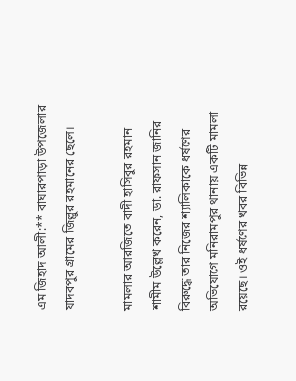এম জিহাদ আলী:** বাঘারপাড়া উপজেলার যাদবপুর গ্রামের জিল্লুর রহমানের ছেলে।

মামলার আরজিতে বাদী হাসিবুর রহমান শামীম উল্লেখ করেন, ডা. রাফসান জানির বিরুদ্ধে তার নিজের শ্যালিকাকে ধর্ষণের অভিযোগে মনিরামপুর থানায় একটি মামলা রয়েছে। ওই ধর্ষণের খবর বিভিন্ন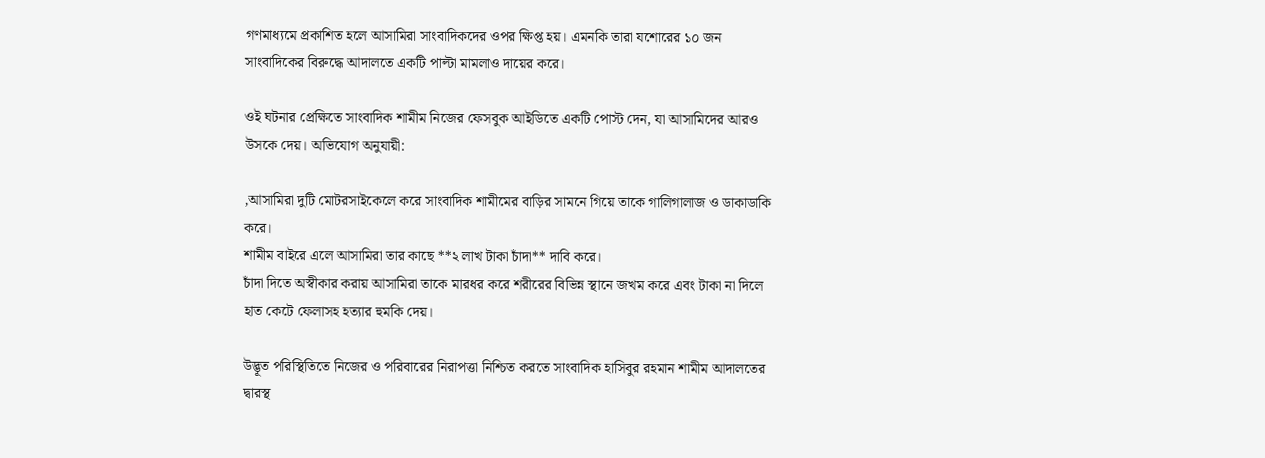গণমাধ্যমে প্রকাশিত হলে আসামিরা সাংবাদিকদের ওপর ক্ষিপ্ত হয়। এমনকি তারা যশোরের ১০ জন সাংবাদিকের বিরুদ্ধে আদালতে একটি পাল্টা মামলাও দায়ের করে।

ওই ঘটনার প্রেক্ষিতে সাংবাদিক শামীম নিজের ফেসবুক আইডিতে একটি পোস্ট দেন, যা আসামিদের আরও উসকে দেয়। অভিযোগ অনুযায়ী:

,আসামিরা দুটি মোটরসাইকেলে করে সাংবাদিক শামীমের বাড়ির সামনে গিয়ে তাকে গালিগালাজ ও ডাকাডাকি করে।
শামীম বাইরে এলে আসামিরা তার কাছে **২ লাখ টাকা চাঁদা** দাবি করে।
চাঁদা দিতে অস্বীকার করায় আসামিরা তাকে মারধর করে শরীরের বিভিন্ন স্থানে জখম করে এবং টাকা না দিলে হাত কেটে ফেলাসহ হত্যার হুমকি দেয়।

উদ্ভূত পরিস্থিতিতে নিজের ও পরিবারের নিরাপত্তা নিশ্চিত করতে সাংবাদিক হাসিবুর রহমান শামীম আদালতের দ্বারস্থ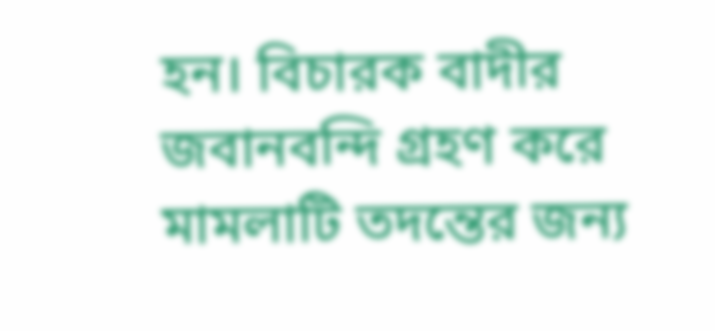হন। বিচারক বাদীর জবানবন্দি গ্রহণ করে মামলাটি তদন্তের জন্য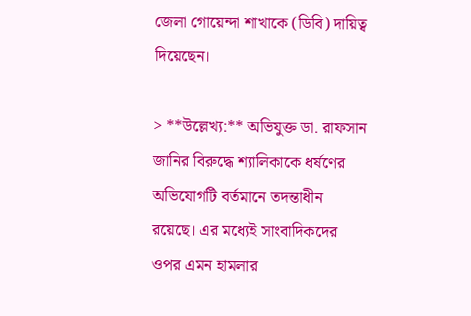জেলা গোয়েন্দা শাখাকে (ডিবি) দায়িত্ব দিয়েছেন।

> **উল্লেখ্য:** অভিযুক্ত ডা. রাফসান জানির বিরুদ্ধে শ্যালিকাকে ধর্ষণের অভিযোগটি বর্তমানে তদন্তাধীন রয়েছে। এর মধ্যেই সাংবাদিকদের ওপর এমন হামলার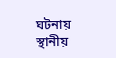ঘটনায় স্থানীয়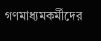গণমাধ্যমকর্মীদের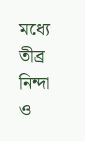মধ্যে তীব্র নিন্দা ও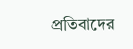প্রতিবাদের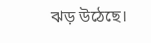ঝড় উঠেছে।